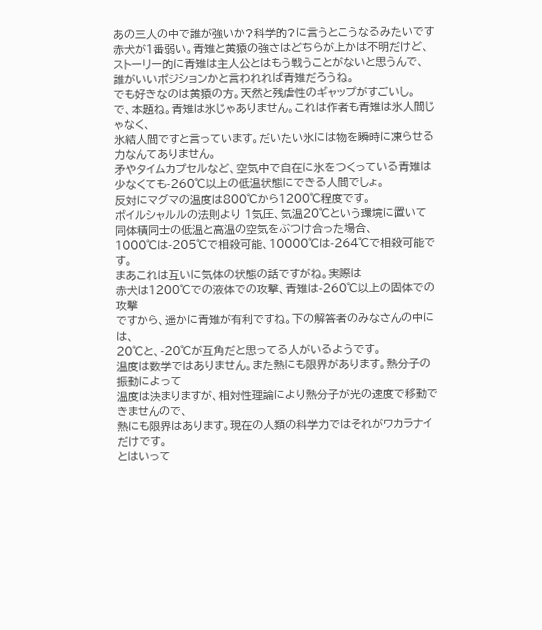あの三人の中で誰が強いか?科学的?に言うとこうなるみたいです
赤犬が1番弱い。青雉と黄猿の強さはどちらが上かは不明だけど、
ストーリー的に青雉は主人公とはもう戦うことがないと思うんで、
誰がいいポジションかと言われれば青雉だろうね。
でも好きなのは黄猿の方。天然と残虐性のギャップがすごいし。
で、本題ね。青雉は氷じゃありません。これは作者も青雉は氷人間じゃなく、
氷結人間ですと言っています。だいたい氷には物を瞬時に凍らせる力なんてありません。
矛やタイムカプセルなど、空気中で自在に氷をつくっている青雉は
少なくても-260℃以上の低温状態にできる人間でしょ。
反対にマグマの温度は800℃から1200℃程度です。
ボイルシャルルの法則より 1気圧、気温20℃という環境に置いて
同体積同士の低温と高温の空気をぶつけ合った場合、
1000℃は-205℃で相殺可能、10000℃は-264℃で相殺可能です。
まあこれは互いに気体の状態の話ですがね。実際は
赤犬は1200℃での液体での攻撃、青雉は-260℃以上の固体での攻撃
ですから、遥かに青雉が有利ですね。下の解答者のみなさんの中には、
20℃と、-20℃が互角だと思ってる人がいるようです。
温度は数学ではありません。また熱にも限界があります。熱分子の振動によって
温度は決まりますが、相対性理論により熱分子が光の速度で移動できませんので、
熱にも限界はあります。現在の人類の科学力ではそれがワカラナイだけです。
とはいって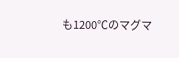も1200℃のマグマ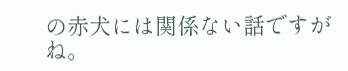の赤犬には関係ない話ですがね。